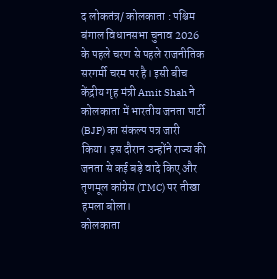द लोकतंत्र/ कोलकाता : पश्चिम बंगाल विधानसभा चुनाव 2026 के पहले चरण से पहले राजनीतिक सरगर्मी चरम पर है। इसी बीच केंद्रीय गृह मंत्री Amit Shah ने कोलकाता में भारतीय जनता पार्टी (BJP) का संकल्प पत्र जारी किया। इस दौरान उन्होंने राज्य की जनता से कई बड़े वादे किए और तृणमूल कांग्रेस (TMC) पर तीखा हमला बोला।
कोलकाता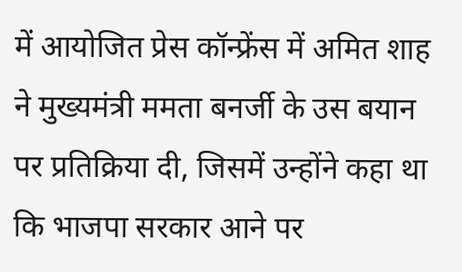में आयोजित प्रेस कॉन्फ्रेंस में अमित शाह ने मुख्यमंत्री ममता बनर्जी के उस बयान पर प्रतिक्रिया दी, जिसमें उन्होंने कहा था कि भाजपा सरकार आने पर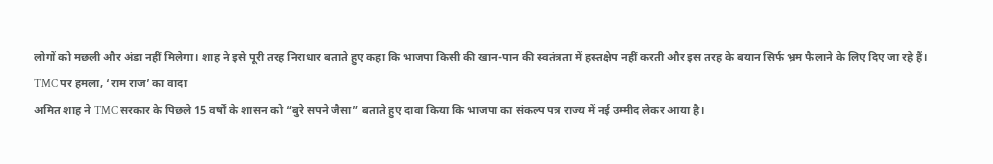लोगों को मछली और अंडा नहीं मिलेगा। शाह ने इसे पूरी तरह निराधार बताते हुए कहा कि भाजपा किसी की खान-पान की स्वतंत्रता में हस्तक्षेप नहीं करती और इस तरह के बयान सिर्फ भ्रम फैलाने के लिए दिए जा रहे हैं।
TMC पर हमला, ‘राम राज’ का वादा
अमित शाह ने TMC सरकार के पिछले 15 वर्षों के शासन को “बुरे सपने जैसा” बताते हुए दावा किया कि भाजपा का संकल्प पत्र राज्य में नई उम्मीद लेकर आया है।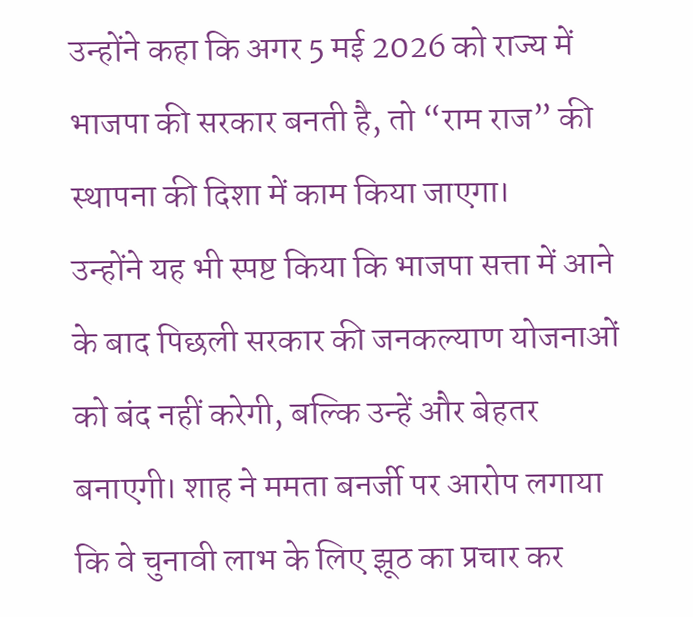उन्होंने कहा कि अगर 5 मई 2026 को राज्य में भाजपा की सरकार बनती है, तो “राम राज” की स्थापना की दिशा में काम किया जाएगा।
उन्होंने यह भी स्पष्ट किया कि भाजपा सत्ता में आने के बाद पिछली सरकार की जनकल्याण योजनाओं को बंद नहीं करेगी, बल्कि उन्हें और बेहतर बनाएगी। शाह ने ममता बनर्जी पर आरोप लगाया कि वे चुनावी लाभ के लिए झूठ का प्रचार कर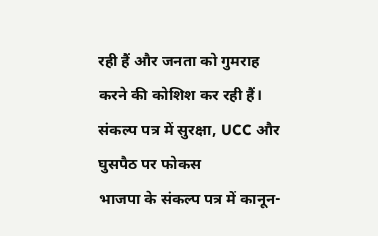रही हैं और जनता को गुमराह करने की कोशिश कर रही हैं।
संकल्प पत्र में सुरक्षा, UCC और घुसपैठ पर फोकस
भाजपा के संकल्प पत्र में कानून-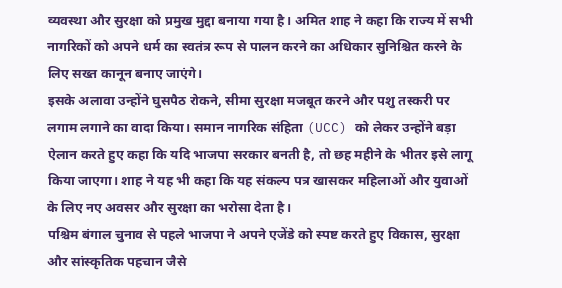व्यवस्था और सुरक्षा को प्रमुख मुद्दा बनाया गया है। अमित शाह ने कहा कि राज्य में सभी नागरिकों को अपने धर्म का स्वतंत्र रूप से पालन करने का अधिकार सुनिश्चित करने के लिए सख्त कानून बनाए जाएंगे।
इसके अलावा उन्होंने घुसपैठ रोकने, सीमा सुरक्षा मजबूत करने और पशु तस्करी पर लगाम लगाने का वादा किया। समान नागरिक संहिता (UCC) को लेकर उन्होंने बड़ा ऐलान करते हुए कहा कि यदि भाजपा सरकार बनती है, तो छह महीने के भीतर इसे लागू किया जाएगा। शाह ने यह भी कहा कि यह संकल्प पत्र खासकर महिलाओं और युवाओं के लिए नए अवसर और सुरक्षा का भरोसा देता है।
पश्चिम बंगाल चुनाव से पहले भाजपा ने अपने एजेंडे को स्पष्ट करते हुए विकास, सुरक्षा और सांस्कृतिक पहचान जैसे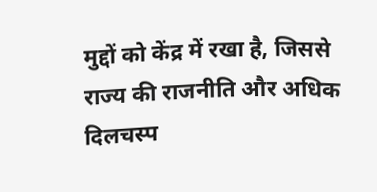मुद्दों को केंद्र में रखा है, जिससे राज्य की राजनीति और अधिक दिलचस्प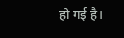हो गई है।